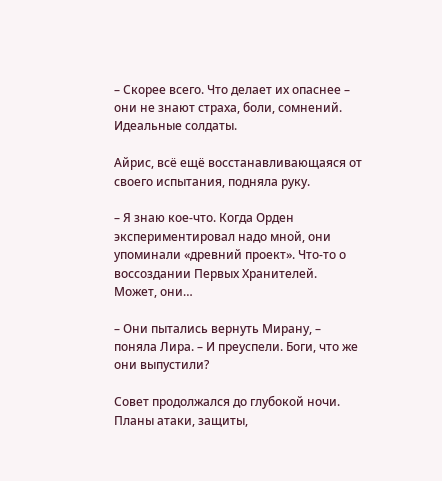– Скорее всего. Что делает их опаснее – они не знают страха, боли, сомнений. Идеальные солдаты.

Айрис, всё ещё восстанавливающаяся от своего испытания, подняла руку.

– Я знаю кое-что. Когда Орден экспериментировал надо мной, они упоминали «древний проект». Что-то о воссоздании Первых Хранителей. Может, они…

– Они пытались вернуть Мирану, – поняла Лира. – И преуспели. Боги, что же они выпустили?

Совет продолжался до глубокой ночи. Планы атаки, защиты,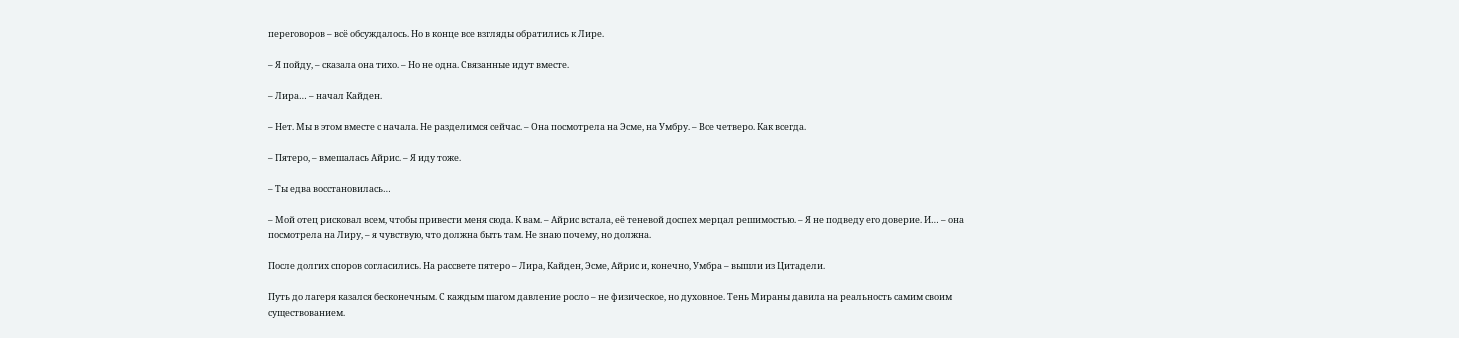переговоров – всё обсуждалось. Но в конце все взгляды обратились к Лире.

– Я пойду, – сказала она тихо. – Но не одна. Связанные идут вместе.

– Лира… – начал Кайден.

– Нет. Мы в этом вместе с начала. Не разделимся сейчас. – Она посмотрела на Эсме, на Умбру. – Все четверо. Как всегда.

– Пятеро, – вмешалась Айрис. – Я иду тоже.

– Ты едва восстановилась…

– Мой отец рисковал всем, чтобы привести меня сюда. К вам. – Айрис встала, её теневой доспех мерцал решимостью. – Я не подведу его доверие. И… – она посмотрела на Лиру, – я чувствую, что должна быть там. Не знаю почему, но должна.

После долгих споров согласились. На рассвете пятеро – Лира, Кайден, Эсме, Айрис и, конечно, Умбра – вышли из Цитадели.

Путь до лагеря казался бесконечным. С каждым шагом давление росло – не физическое, но духовное. Тень Мираны давила на реальность самим своим существованием.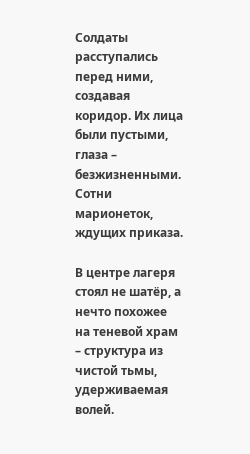Солдаты расступались перед ними, создавая коридор. Их лица были пустыми, глаза – безжизненными. Сотни марионеток, ждущих приказа.

В центре лагеря стоял не шатёр, а нечто похожее на теневой храм – структура из чистой тьмы, удерживаемая волей.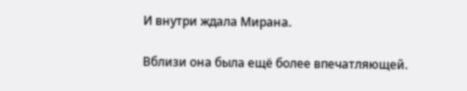И внутри ждала Мирана.

Вблизи она была ещё более впечатляющей.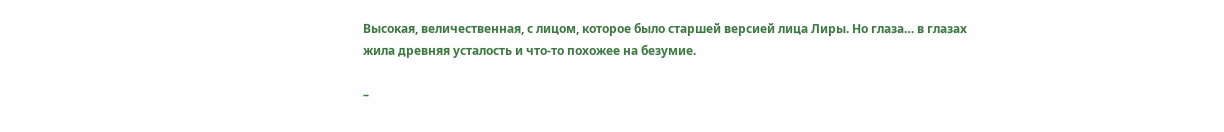Высокая, величественная, с лицом, которое было старшей версией лица Лиры. Но глаза… в глазах жила древняя усталость и что-то похожее на безумие.

–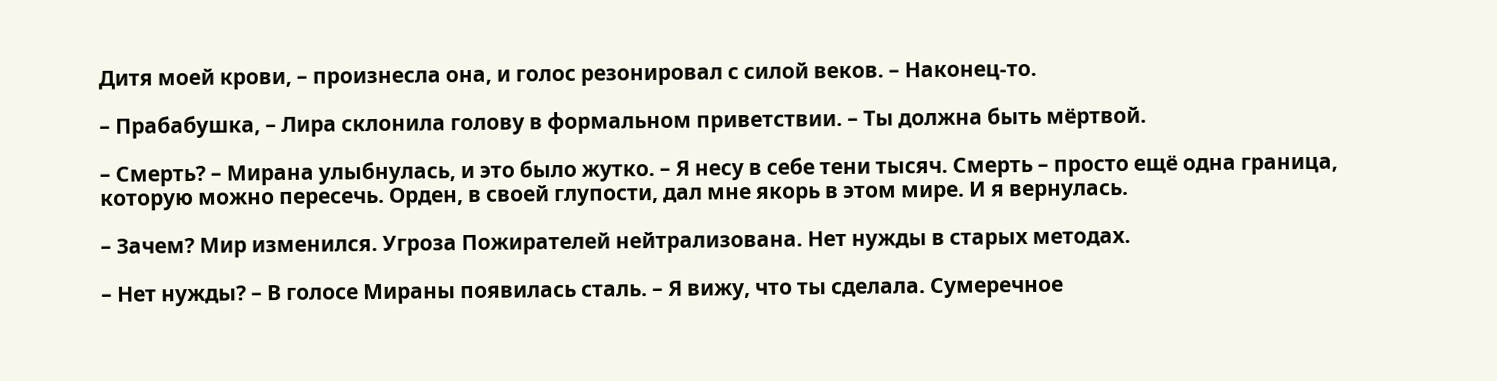Дитя моей крови, – произнесла она, и голос резонировал с силой веков. – Наконец-то.

– Прабабушка, – Лира склонила голову в формальном приветствии. – Ты должна быть мёртвой.

– Смерть? – Мирана улыбнулась, и это было жутко. – Я несу в себе тени тысяч. Смерть – просто ещё одна граница, которую можно пересечь. Орден, в своей глупости, дал мне якорь в этом мире. И я вернулась.

– Зачем? Мир изменился. Угроза Пожирателей нейтрализована. Нет нужды в старых методах.

– Нет нужды? – В голосе Мираны появилась сталь. – Я вижу, что ты сделала. Сумеречное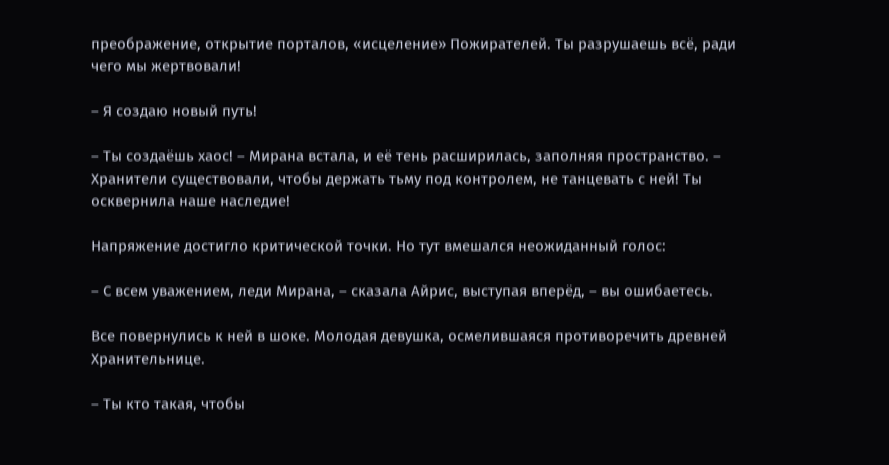преображение, открытие порталов, «исцеление» Пожирателей. Ты разрушаешь всё, ради чего мы жертвовали!

– Я создаю новый путь!

– Ты создаёшь хаос! – Мирана встала, и её тень расширилась, заполняя пространство. – Хранители существовали, чтобы держать тьму под контролем, не танцевать с ней! Ты осквернила наше наследие!

Напряжение достигло критической точки. Но тут вмешался неожиданный голос:

– С всем уважением, леди Мирана, – сказала Айрис, выступая вперёд, – вы ошибаетесь.

Все повернулись к ней в шоке. Молодая девушка, осмелившаяся противоречить древней Хранительнице.

– Ты кто такая, чтобы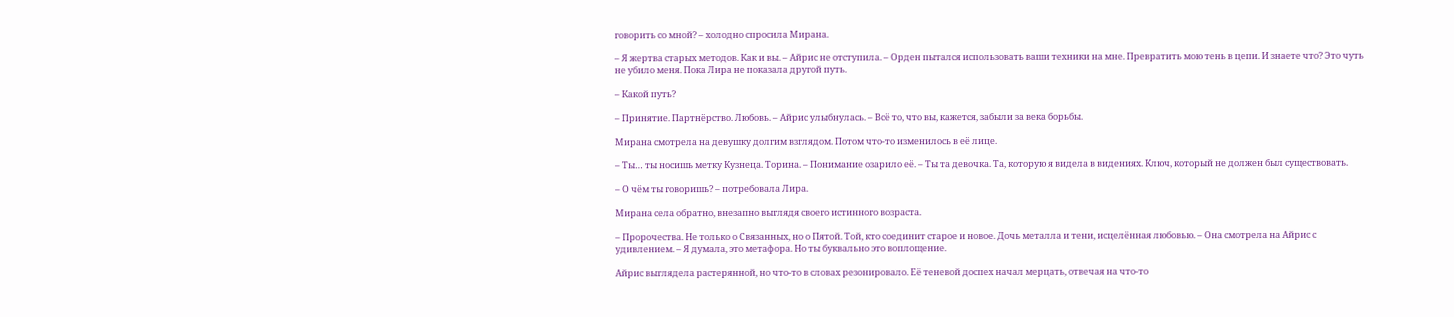говорить со мной? – холодно спросила Мирана.

– Я жертва старых методов. Как и вы. – Айрис не отступила. – Орден пытался использовать ваши техники на мне. Превратить мою тень в цепи. И знаете что? Это чуть не убило меня. Пока Лира не показала другой путь.

– Какой путь?

– Принятие. Партнёрство. Любовь. – Айрис улыбнулась. – Всё то, что вы, кажется, забыли за века борьбы.

Мирана смотрела на девушку долгим взглядом. Потом что-то изменилось в её лице.

– Ты… ты носишь метку Кузнеца. Торина. – Понимание озарило её. – Ты та девочка. Та, которую я видела в видениях. Ключ, который не должен был существовать.

– О чём ты говоришь? – потребовала Лира.

Мирана села обратно, внезапно выглядя своего истинного возраста.

– Пророчества. Не только о Связанных, но о Пятой. Той, кто соединит старое и новое. Дочь металла и тени, исцелённая любовью. – Она смотрела на Айрис с удивлением. – Я думала, это метафора. Но ты буквально это воплощение.

Айрис выглядела растерянной, но что-то в словах резонировало. Её теневой доспех начал мерцать, отвечая на что-то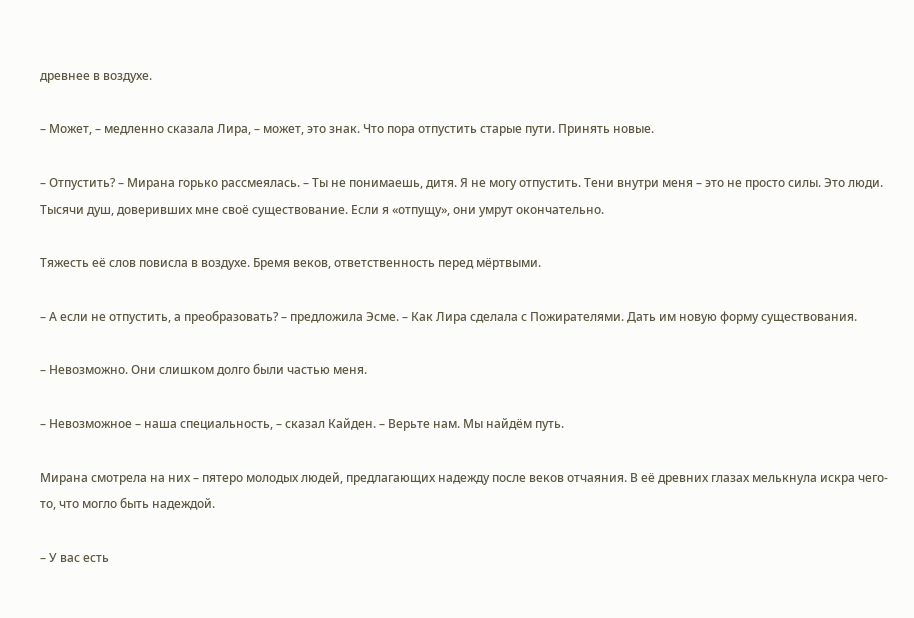древнее в воздухе.

– Может, – медленно сказала Лира, – может, это знак. Что пора отпустить старые пути. Принять новые.

– Отпустить? – Мирана горько рассмеялась. – Ты не понимаешь, дитя. Я не могу отпустить. Тени внутри меня – это не просто силы. Это люди. Тысячи душ, доверивших мне своё существование. Если я «отпущу», они умрут окончательно.

Тяжесть её слов повисла в воздухе. Бремя веков, ответственность перед мёртвыми.

– А если не отпустить, а преобразовать? – предложила Эсме. – Как Лира сделала с Пожирателями. Дать им новую форму существования.

– Невозможно. Они слишком долго были частью меня.

– Невозможное – наша специальность, – сказал Кайден. – Верьте нам. Мы найдём путь.

Мирана смотрела на них – пятеро молодых людей, предлагающих надежду после веков отчаяния. В её древних глазах мелькнула искра чего-то, что могло быть надеждой.

– У вас есть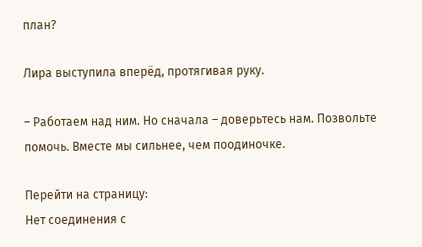план?

Лира выступила вперёд, протягивая руку.

– Работаем над ним. Но сначала – доверьтесь нам. Позвольте помочь. Вместе мы сильнее, чем поодиночке.

Перейти на страницу:
Нет соединения с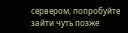сервером, попробуйте зайти чуть позже